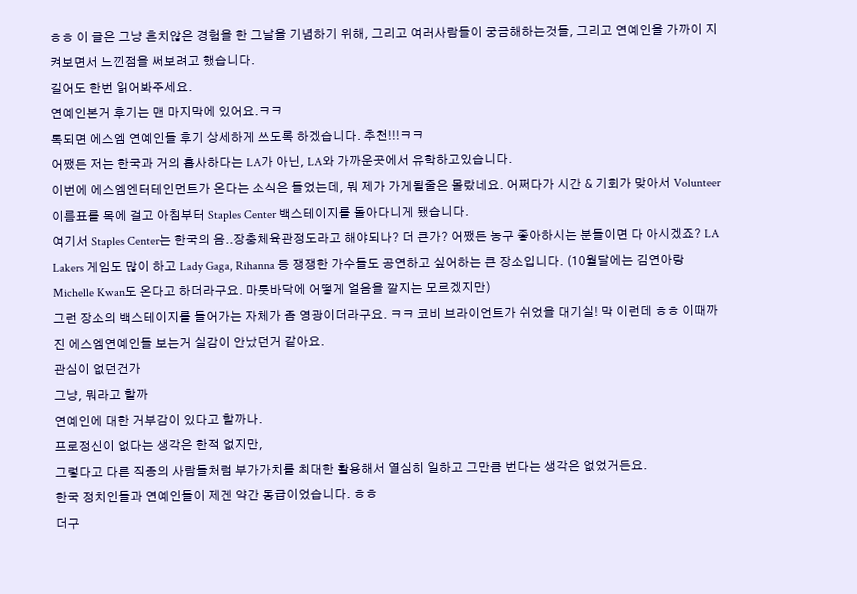ㅎㅎ 이 글은 그냥 흔치않은 경험을 한 그날을 기념하기 위해, 그리고 여러사람들이 궁금해하는것들, 그리고 연예인을 가까이 지켜보면서 느낀점을 써보려고 했습니다.
길어도 한번 읽어봐주세요.
연예인본거 후기는 맨 마지막에 있어요.ㅋㅋ
톡되면 에스엠 연예인들 후기 상세하게 쓰도록 하겠습니다. 추천!!!ㅋㅋ
어쨌든 저는 한국과 거의 흡사하다는 LA가 아닌, LA와 가까운곳에서 유학하고있습니다.
이번에 에스엠엔터테인먼트가 온다는 소식은 들었는데, 뭐 제가 가게될줄은 몰랐네요. 어쩌다가 시간 & 기회가 맞아서 Volunteer 이름표를 목에 걸고 아침부터 Staples Center 백스테이지를 돌아다니게 됐습니다.
여기서 Staples Center는 한국의 음..장충체육관정도라고 해야되나? 더 큰가? 어쨌든 농구 좋아하시는 분들이면 다 아시겠죠? LA Lakers 게임도 많이 하고 Lady Gaga, Rihanna 등 쟁쟁한 가수들도 공연하고 싶어하는 큰 장소입니다. (10월달에는 김연아랑 Michelle Kwan도 온다고 하더라구요. 마룻바닥에 어떻게 얼음을 깔지는 모르겠지만)
그런 장소의 백스테이지를 들어가는 자체가 좀 영광이더라구요. ㅋㅋ 코비 브라이언트가 쉬었을 대기실! 막 이런데 ㅎㅎ 이때까진 에스엠연예인들 보는거 실감이 안났던거 같아요.
관심이 없던건가
그냥, 뭐라고 할까
연예인에 대한 거부감이 있다고 할까나.
프로정신이 없다는 생각은 한적 없지만,
그렇다고 다른 직종의 사람들처럼 부가가치를 최대한 활용해서 열심히 일하고 그만큼 번다는 생각은 없었거든요.
한국 정치인들과 연예인들이 제겐 약간 동급이었습니다. ㅎㅎ
더구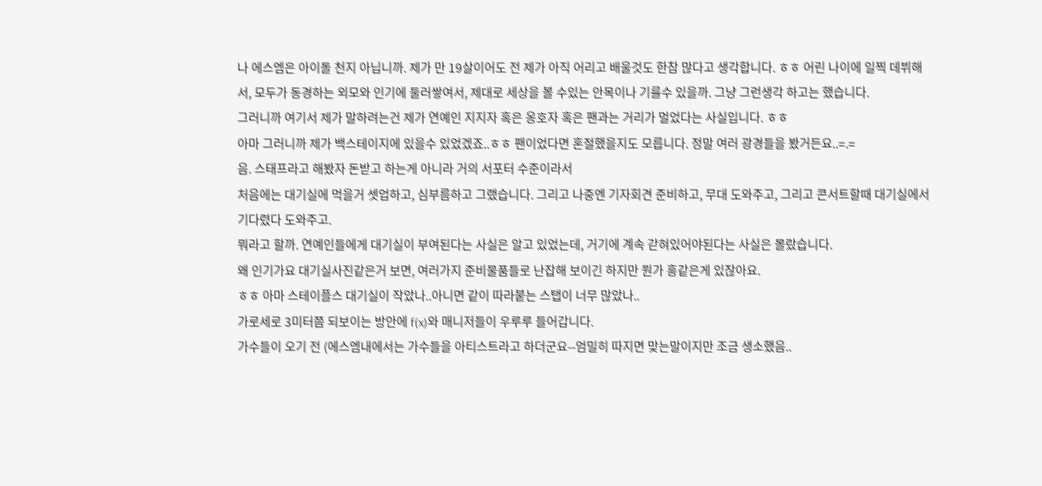나 에스엠은 아이돌 천지 아닙니까. 제가 만 19살이어도 전 제가 아직 어리고 배울것도 한참 많다고 생각합니다. ㅎㅎ 어린 나이에 일찍 데뷔해서, 모두가 동경하는 외모와 인기에 둘러쌓여서, 제대로 세상을 볼 수있는 안목이나 기를수 있을까. 그냥 그런생각 하고는 했습니다.
그러니까 여기서 제가 말하려는건 제가 연예인 지지자 혹은 옹호자 혹은 팬과는 거리가 멀었다는 사실입니다. ㅎㅎ
아마 그러니까 제가 백스테이지에 있을수 있었겠죠..ㅎㅎ 팬이었다면 혼절했을지도 모릅니다. 정말 여러 광경들을 봤거든요..=.=
음. 스태프라고 해봤자 돈받고 하는게 아니라 거의 서포터 수준이라서
처음에는 대기실에 먹을거 셋업하고, 심부름하고 그랬습니다. 그리고 나중엔 기자회견 준비하고, 무대 도와주고, 그리고 콘서트할때 대기실에서 기다렸다 도와주고.
뭐라고 할까. 연예인들에게 대기실이 부여된다는 사실은 알고 있었는데, 거기에 계속 갇혀있어야된다는 사실은 몰랐습니다.
왜 인기가요 대기실사진같은거 보면, 여러가지 준비물품들로 난잡해 보이긴 하지만 뭔가 흥같은게 있잖아요.
ㅎㅎ 아마 스테이플스 대기실이 작았나..아니면 같이 따라붙는 스탭이 너무 많았나..
가로세로 3미터쯤 되보이는 방안에 f(x)와 매니저들이 우루루 들어갑니다.
가수들이 오기 전 (에스엠내에서는 가수들을 아티스트라고 하더군요--엄밀히 따지면 맞는말이지만 조금 생소했음..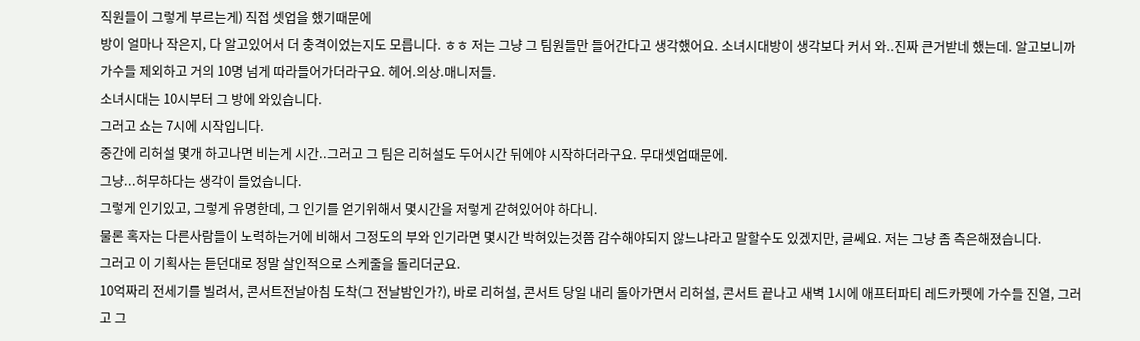직원들이 그렇게 부르는게) 직접 셋업을 했기때문에
방이 얼마나 작은지, 다 알고있어서 더 충격이었는지도 모릅니다. ㅎㅎ 저는 그냥 그 팀원들만 들어간다고 생각했어요. 소녀시대방이 생각보다 커서 와..진짜 큰거받네 했는데. 알고보니까 가수들 제외하고 거의 10명 넘게 따라들어가더라구요. 헤어.의상.매니저들.
소녀시대는 10시부터 그 방에 와있습니다.
그러고 쇼는 7시에 시작입니다.
중간에 리허설 몇개 하고나면 비는게 시간..그러고 그 팀은 리허설도 두어시간 뒤에야 시작하더라구요. 무대셋업때문에.
그냥...허무하다는 생각이 들었습니다.
그렇게 인기있고, 그렇게 유명한데, 그 인기를 얻기위해서 몇시간을 저렇게 갇혀있어야 하다니.
물론 혹자는 다른사람들이 노력하는거에 비해서 그정도의 부와 인기라면 몇시간 박혀있는것쯤 감수해야되지 않느냐라고 말할수도 있겠지만, 글쎄요. 저는 그냥 좀 측은해졌습니다.
그러고 이 기획사는 듣던대로 정말 살인적으로 스케줄을 돌리더군요.
10억짜리 전세기를 빌려서, 콘서트전날아침 도착(그 전날밤인가?), 바로 리허설, 콘서트 당일 내리 돌아가면서 리허설, 콘서트 끝나고 새벽 1시에 애프터파티 레드카펫에 가수들 진열, 그러고 그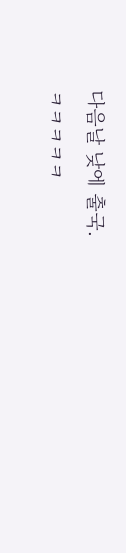다음날 낮에 출국.
ㅋㅋㅋㅋㅋ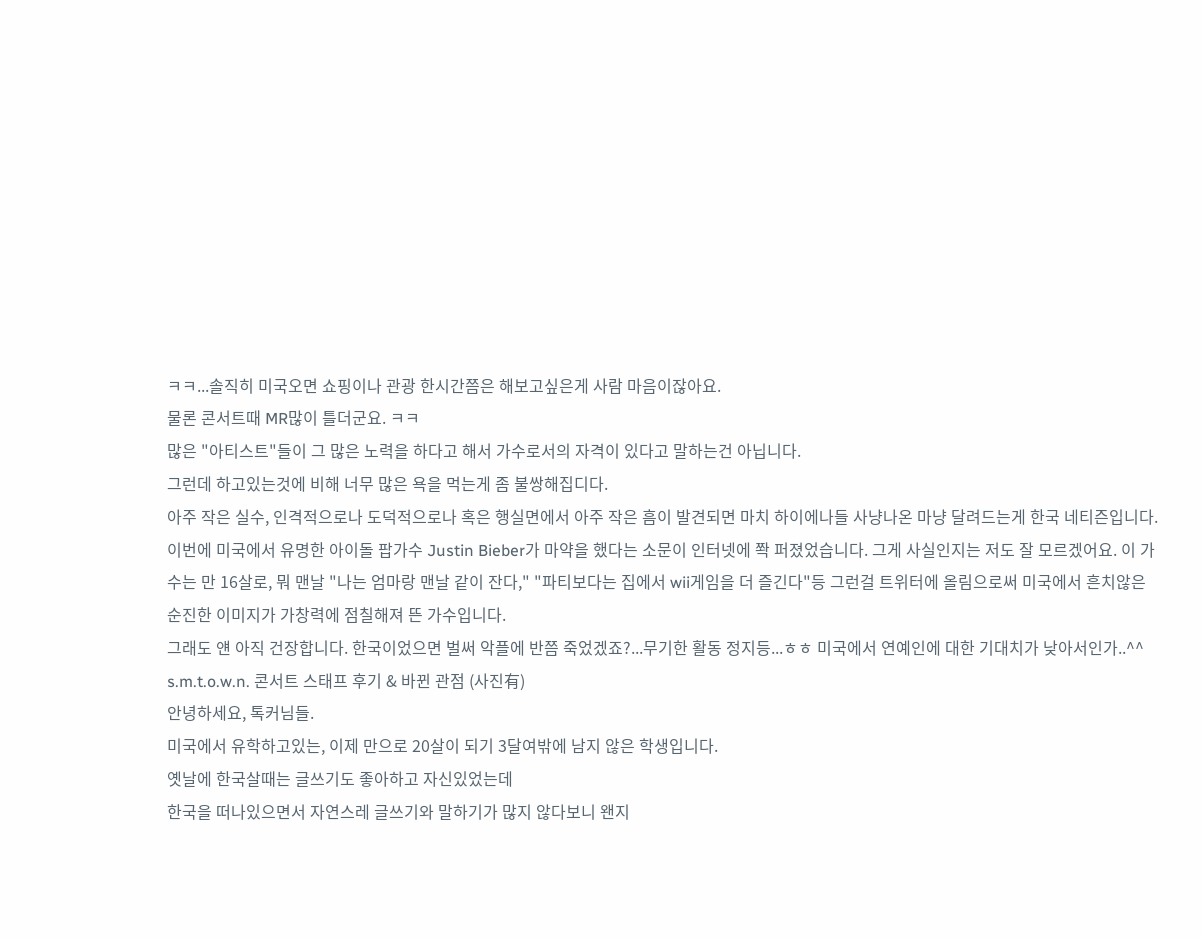ㅋㅋ...솔직히 미국오면 쇼핑이나 관광 한시간쯤은 해보고싶은게 사람 마음이잖아요.
물론 콘서트때 MR많이 틀더군요. ㅋㅋ
많은 "아티스트"들이 그 많은 노력을 하다고 해서 가수로서의 자격이 있다고 말하는건 아닙니다.
그런데 하고있는것에 비해 너무 많은 욕을 먹는게 좀 불쌍해집디다.
아주 작은 실수, 인격적으로나 도덕적으로나 혹은 행실면에서 아주 작은 흠이 발견되면 마치 하이에나들 사냥나온 마냥 달려드는게 한국 네티즌입니다.
이번에 미국에서 유명한 아이돌 팝가수 Justin Bieber가 마약을 했다는 소문이 인터넷에 쫙 퍼졌었습니다. 그게 사실인지는 저도 잘 모르겠어요. 이 가수는 만 16살로, 뭐 맨날 "나는 엄마랑 맨날 같이 잔다," "파티보다는 집에서 wii게임을 더 즐긴다"등 그런걸 트위터에 올림으로써 미국에서 흔치않은 순진한 이미지가 가창력에 점칠해져 뜬 가수입니다.
그래도 얜 아직 건장합니다. 한국이었으면 벌써 악플에 반쯤 죽었겠죠?...무기한 활동 정지등...ㅎㅎ 미국에서 연예인에 대한 기대치가 낮아서인가..^^
s.m.t.o.w.n. 콘서트 스태프 후기 & 바뀐 관점 (사진有)
안녕하세요, 톡커님들.
미국에서 유학하고있는, 이제 만으로 20살이 되기 3달여밖에 남지 않은 학생입니다.
옛날에 한국살때는 글쓰기도 좋아하고 자신있었는데
한국을 떠나있으면서 자연스레 글쓰기와 말하기가 많지 않다보니 왠지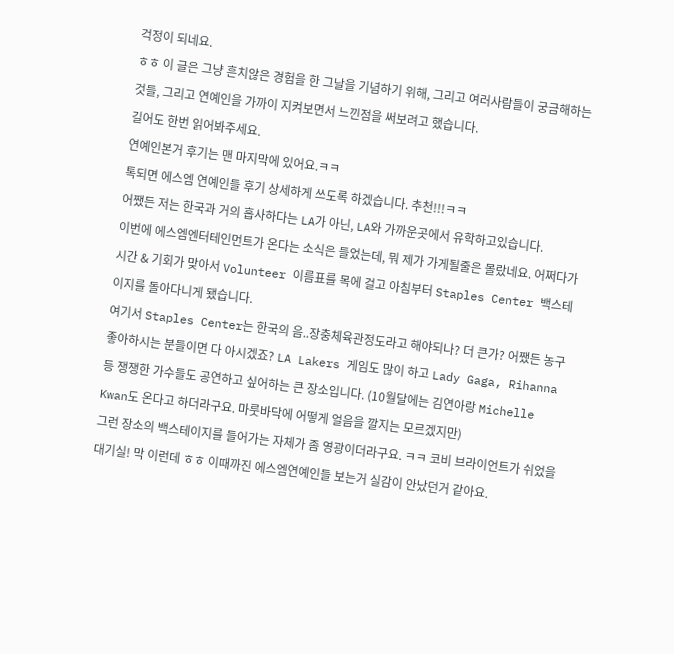걱정이 되네요.
ㅎㅎ 이 글은 그냥 흔치않은 경험을 한 그날을 기념하기 위해, 그리고 여러사람들이 궁금해하는것들, 그리고 연예인을 가까이 지켜보면서 느낀점을 써보려고 했습니다.
길어도 한번 읽어봐주세요.
연예인본거 후기는 맨 마지막에 있어요.ㅋㅋ
톡되면 에스엠 연예인들 후기 상세하게 쓰도록 하겠습니다. 추천!!!ㅋㅋ
어쨌든 저는 한국과 거의 흡사하다는 LA가 아닌, LA와 가까운곳에서 유학하고있습니다.
이번에 에스엠엔터테인먼트가 온다는 소식은 들었는데, 뭐 제가 가게될줄은 몰랐네요. 어쩌다가 시간 & 기회가 맞아서 Volunteer 이름표를 목에 걸고 아침부터 Staples Center 백스테이지를 돌아다니게 됐습니다.
여기서 Staples Center는 한국의 음..장충체육관정도라고 해야되나? 더 큰가? 어쨌든 농구 좋아하시는 분들이면 다 아시겠죠? LA Lakers 게임도 많이 하고 Lady Gaga, Rihanna 등 쟁쟁한 가수들도 공연하고 싶어하는 큰 장소입니다. (10월달에는 김연아랑 Michelle Kwan도 온다고 하더라구요. 마룻바닥에 어떻게 얼음을 깔지는 모르겠지만)
그런 장소의 백스테이지를 들어가는 자체가 좀 영광이더라구요. ㅋㅋ 코비 브라이언트가 쉬었을 대기실! 막 이런데 ㅎㅎ 이때까진 에스엠연예인들 보는거 실감이 안났던거 같아요.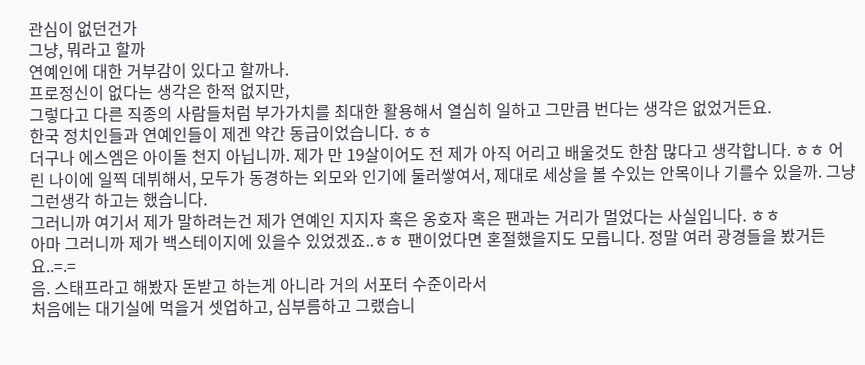관심이 없던건가
그냥, 뭐라고 할까
연예인에 대한 거부감이 있다고 할까나.
프로정신이 없다는 생각은 한적 없지만,
그렇다고 다른 직종의 사람들처럼 부가가치를 최대한 활용해서 열심히 일하고 그만큼 번다는 생각은 없었거든요.
한국 정치인들과 연예인들이 제겐 약간 동급이었습니다. ㅎㅎ
더구나 에스엠은 아이돌 천지 아닙니까. 제가 만 19살이어도 전 제가 아직 어리고 배울것도 한참 많다고 생각합니다. ㅎㅎ 어린 나이에 일찍 데뷔해서, 모두가 동경하는 외모와 인기에 둘러쌓여서, 제대로 세상을 볼 수있는 안목이나 기를수 있을까. 그냥 그런생각 하고는 했습니다.
그러니까 여기서 제가 말하려는건 제가 연예인 지지자 혹은 옹호자 혹은 팬과는 거리가 멀었다는 사실입니다. ㅎㅎ
아마 그러니까 제가 백스테이지에 있을수 있었겠죠..ㅎㅎ 팬이었다면 혼절했을지도 모릅니다. 정말 여러 광경들을 봤거든요..=.=
음. 스태프라고 해봤자 돈받고 하는게 아니라 거의 서포터 수준이라서
처음에는 대기실에 먹을거 셋업하고, 심부름하고 그랬습니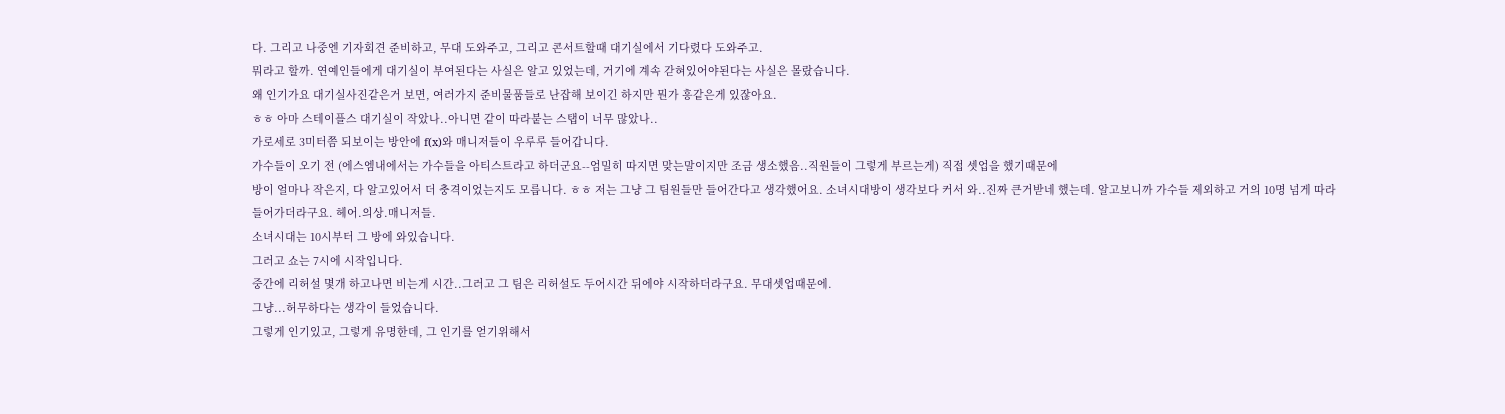다. 그리고 나중엔 기자회견 준비하고, 무대 도와주고, 그리고 콘서트할때 대기실에서 기다렸다 도와주고.
뭐라고 할까. 연예인들에게 대기실이 부여된다는 사실은 알고 있었는데, 거기에 계속 갇혀있어야된다는 사실은 몰랐습니다.
왜 인기가요 대기실사진같은거 보면, 여러가지 준비물품들로 난잡해 보이긴 하지만 뭔가 흥같은게 있잖아요.
ㅎㅎ 아마 스테이플스 대기실이 작았나..아니면 같이 따라붙는 스탭이 너무 많았나..
가로세로 3미터쯤 되보이는 방안에 f(x)와 매니저들이 우루루 들어갑니다.
가수들이 오기 전 (에스엠내에서는 가수들을 아티스트라고 하더군요--엄밀히 따지면 맞는말이지만 조금 생소했음..직원들이 그렇게 부르는게) 직접 셋업을 했기때문에
방이 얼마나 작은지, 다 알고있어서 더 충격이었는지도 모릅니다. ㅎㅎ 저는 그냥 그 팀원들만 들어간다고 생각했어요. 소녀시대방이 생각보다 커서 와..진짜 큰거받네 했는데. 알고보니까 가수들 제외하고 거의 10명 넘게 따라들어가더라구요. 헤어.의상.매니저들.
소녀시대는 10시부터 그 방에 와있습니다.
그러고 쇼는 7시에 시작입니다.
중간에 리허설 몇개 하고나면 비는게 시간..그러고 그 팀은 리허설도 두어시간 뒤에야 시작하더라구요. 무대셋업때문에.
그냥...허무하다는 생각이 들었습니다.
그렇게 인기있고, 그렇게 유명한데, 그 인기를 얻기위해서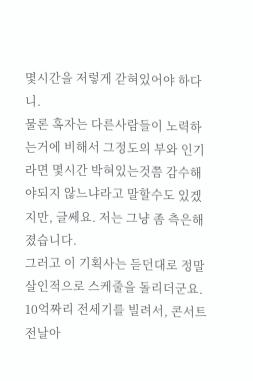몇시간을 저렇게 갇혀있어야 하다니.
물론 혹자는 다른사람들이 노력하는거에 비해서 그정도의 부와 인기라면 몇시간 박혀있는것쯤 감수해야되지 않느냐라고 말할수도 있겠지만, 글쎄요. 저는 그냥 좀 측은해졌습니다.
그러고 이 기획사는 듣던대로 정말 살인적으로 스케줄을 돌리더군요.
10억짜리 전세기를 빌려서, 콘서트전날아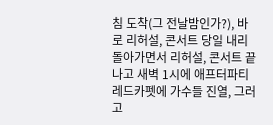침 도착(그 전날밤인가?), 바로 리허설, 콘서트 당일 내리 돌아가면서 리허설, 콘서트 끝나고 새벽 1시에 애프터파티 레드카펫에 가수들 진열, 그러고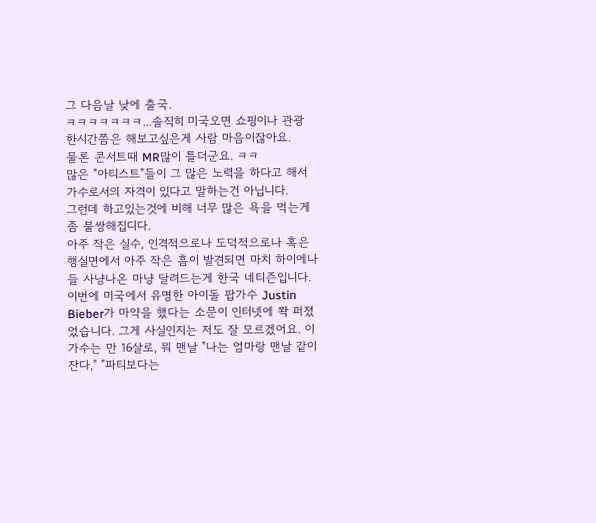그 다음날 낮에 출국.
ㅋㅋㅋㅋㅋㅋㅋ...솔직히 미국오면 쇼핑이나 관광 한시간쯤은 해보고싶은게 사람 마음이잖아요.
물론 콘서트때 MR많이 틀더군요. ㅋㅋ
많은 "아티스트"들이 그 많은 노력을 하다고 해서 가수로서의 자격이 있다고 말하는건 아닙니다.
그런데 하고있는것에 비해 너무 많은 욕을 먹는게 좀 불쌍해집디다.
아주 작은 실수, 인격적으로나 도덕적으로나 혹은 행실면에서 아주 작은 흠이 발견되면 마치 하이에나들 사냥나온 마냥 달려드는게 한국 네티즌입니다.
이번에 미국에서 유명한 아이돌 팝가수 Justin Bieber가 마약을 했다는 소문이 인터넷에 쫙 퍼졌었습니다. 그게 사실인지는 저도 잘 모르겠어요. 이 가수는 만 16살로, 뭐 맨날 "나는 엄마랑 맨날 같이 잔다," "파티보다는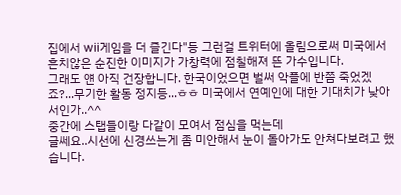집에서 wii게임을 더 즐긴다"등 그런걸 트위터에 올림으로써 미국에서 흔치않은 순진한 이미지가 가창력에 점칠해져 뜬 가수입니다.
그래도 얜 아직 건장합니다. 한국이었으면 벌써 악플에 반쯤 죽었겠죠?...무기한 활동 정지등...ㅎㅎ 미국에서 연예인에 대한 기대치가 낮아서인가..^^
중간에 스탭들이랑 다같이 모여서 점심을 먹는데
글쎄요..시선에 신경쓰는게 좀 미안해서 눈이 돌아가도 안쳐다보려고 했습니다.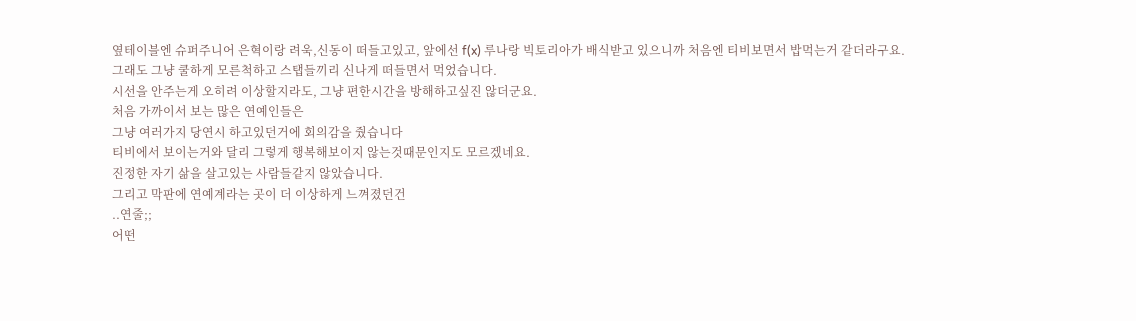옆테이블엔 슈퍼주니어 은혁이랑 려욱,신동이 떠들고있고, 앞에선 f(x) 루나랑 빅토리아가 배식받고 있으니까 처음엔 티비보면서 밥먹는거 같더라구요.
그래도 그냥 쿨하게 모른척하고 스탭들끼리 신나게 떠들면서 먹었습니다.
시선을 안주는게 오히려 이상할지라도, 그냥 편한시간을 방해하고싶진 않더군요.
처음 가까이서 보는 많은 연예인들은
그냥 여러가지 당연시 하고있던거에 회의감을 줬습니다
티비에서 보이는거와 달리 그렇게 행복해보이지 않는것때문인지도 모르겠네요.
진정한 자기 삶을 살고있는 사람들같지 않았습니다.
그리고 막판에 연예계라는 곳이 더 이상하게 느껴졌던건
..연줄;;
어떤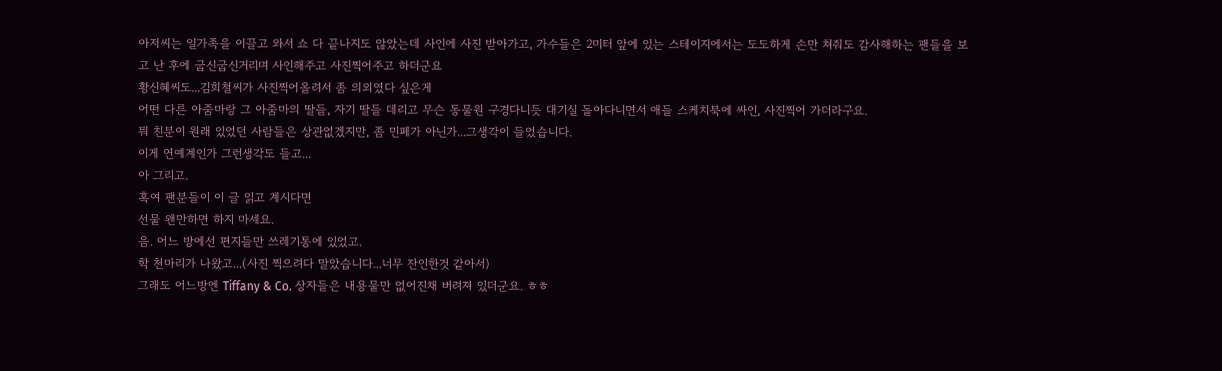아저씨는 일가족을 이끌고 와서 쇼 다 끝나지도 않았는데 사인에 사진 받아가고, 가수들은 2미터 앞에 있는 스테이지에서는 도도하게 손만 쳐줘도 감사해하는 팬들을 보고 난 후에 굽신굽신거리며 사인해주고 사진찍어주고 하더군요
황신혜씨도...김희철씨가 사진찍어올려서 좀 의외였다 싶은게
어떤 다른 아줌마랑 그 아줌마의 딸들, 자기 딸들 데리고 무슨 동물원 구경다니듯 대기실 돌아다니면서 애들 스케치북에 싸인, 사진찍어 가더라구요.
뭐 친분이 원래 있었던 사람들은 상관없겠지만, 좀 민폐가 아닌가...그생각이 들었습니다.
이게 연예계인가 그런생각도 들고...
아 그리고.
혹여 팬분들이 이 글 읽고 계시다면
선물 왠만하면 하지 마세요.
음. 어느 방에선 편지들만 쓰레기통에 있었고.
학 천마리가 나왔고...(사진 찍으려다 말았습니다...너무 잔인한것 같아서)
그래도 어느방엔 Tiffany & Co. 상자들은 내용물만 없어진채 버려져 있더군요. ㅎㅎ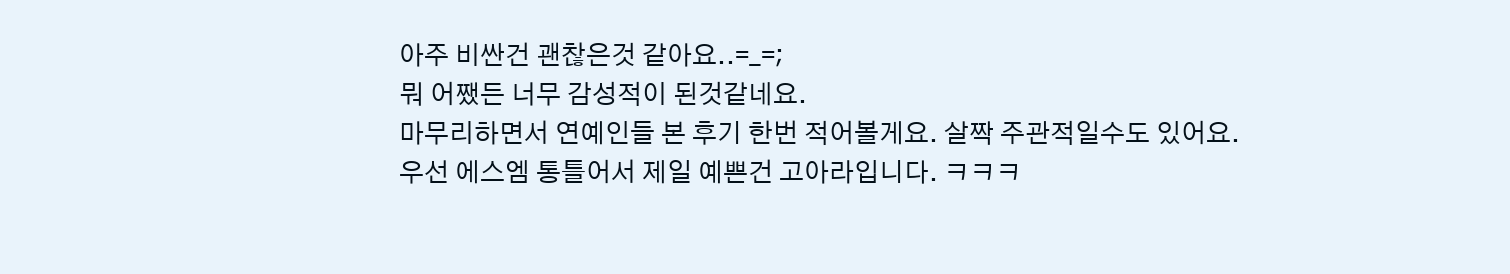아주 비싼건 괜찮은것 같아요..=_=;
뭐 어쨌든 너무 감성적이 된것같네요.
마무리하면서 연예인들 본 후기 한번 적어볼게요. 살짝 주관적일수도 있어요.
우선 에스엠 통틀어서 제일 예쁜건 고아라입니다. ㅋㅋㅋ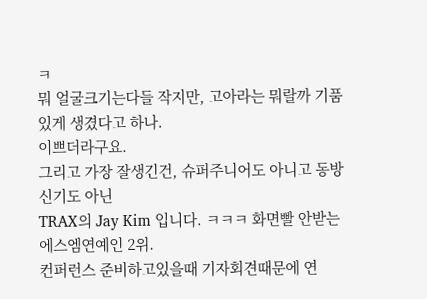ㅋ
뭐 얼굴크기는다들 작지만, 고아라는 뭐랄까 기품있게 생겼다고 하나.
이쁘더라구요.
그리고 가장 잘생긴건, 슈퍼주니어도 아니고 동방신기도 아닌
TRAX의 Jay Kim 입니다. ㅋㅋㅋ 화면빨 안받는 에스엠연예인 2위.
컨퍼런스 준비하고있을때 기자회견때문에 연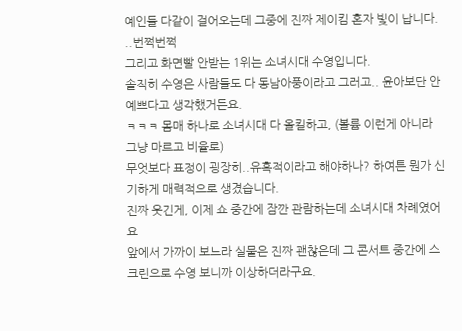예인들 다같이 걸어오는데 그중에 진짜 제이킴 혼자 빛이 납니다. ..번쩍번쩍
그리고 화면빨 안받는 1위는 소녀시대 수영입니다.
솔직히 수영은 사람들도 다 동남아풍이라고 그러고.. 윤아보단 안예쁘다고 생각했거든요.
ㅋㅋㅋ 몸매 하나로 소녀시대 다 올킬하고, (볼륨 이런게 아니라 그냥 마르고 비율로)
무엇보다 표정이 굉장히..유혹적이라고 해야하나? 하여튼 뭔가 신기하게 매력적으로 생겼습니다.
진짜 웃긴게, 이제 쇼 중간에 잠깐 관람하는데 소녀시대 차례였어요
앞에서 가까이 보느라 실물은 진짜 괜찮은데 그 콘서트 중간에 스크린으로 수영 보니까 이상하더라구요.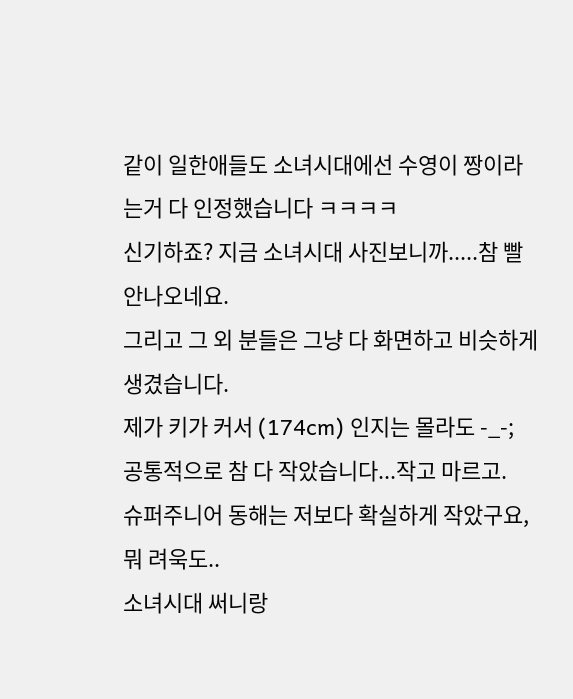같이 일한애들도 소녀시대에선 수영이 짱이라는거 다 인정했습니다 ㅋㅋㅋㅋ
신기하죠? 지금 소녀시대 사진보니까.....참 빨 안나오네요.
그리고 그 외 분들은 그냥 다 화면하고 비슷하게 생겼습니다.
제가 키가 커서 (174cm) 인지는 몰라도 -_-;
공통적으로 참 다 작았습니다...작고 마르고.
슈퍼주니어 동해는 저보다 확실하게 작았구요, 뭐 려욱도..
소녀시대 써니랑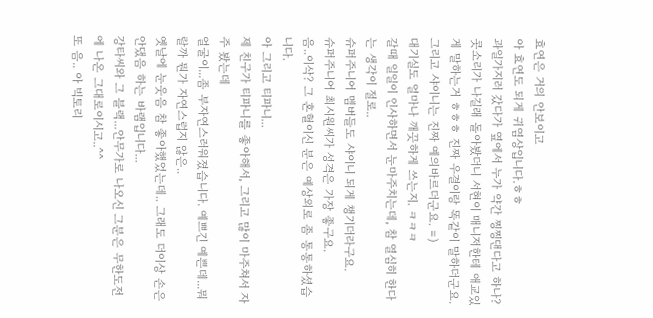효연은 거의 안보이고
아 효연도 되게 귀염상입니다.ㅎㅎ
과일가지러 갔다가 옆에서 누가 약간 찡찡댄다고 하나? 콧소리가 나길래 돌아봤더니 서현이 매니저한테 애교있게 말하는거 ㅎㅎㅎ 진짜 우결이랑 똑같이 말하더군요.
그리고 샤이니는 진짜 예의바르더군요. =)
대기실도 얼마나 깨끗하게 쓰는지. ㅋㅋㅋ
갈때 일일이 인사하면서 눈마주치는데, 참 열심히 한다는 생각이 절로..
슈퍼주니어 멤버들도 샤이니 되게 챙기더라구요.
슈퍼주니어 최시원씨가 성격은 가장 좋구요.
음..이삭? 그 혼혈이신 분은 예상외로 좀 통통하셨습니다.
아 그리고 티파니...
제 친구가 티파니를 좋아해서, 그리고 많이 마주쳐서 자주 봤는데
얼굴이...좀 부자연스러워졌습니다. 예쁘긴 예쁜데...뭐랄까 뭔가 자연스럽지 않은..
옛날에 눈웃음 참 좋아했었는데.. 그래도 더이상 손은 안댔음 하는 바램입니다...
강타씨와 그 블랙...안무가로 나오신 그분은 무한도전에 나온 그대로이시고..^^
또 음.. 아 빅토리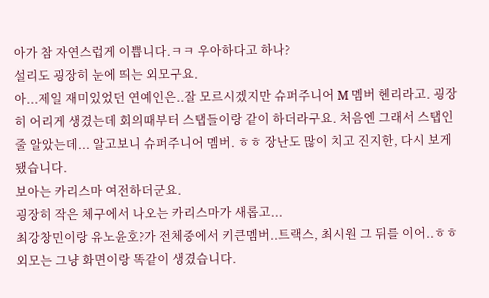아가 참 자연스럽게 이쁩니다.ㅋㅋ 우아하다고 하나?
설리도 굉장히 눈에 띄는 외모구요.
아...제일 재미있었던 연예인은..잘 모르시겠지만 슈퍼주니어 M 멤버 헨리라고. 굉장히 어리게 생겼는데 회의때부터 스탭들이랑 같이 하더라구요. 처음엔 그래서 스탭인줄 알았는데... 알고보니 슈퍼주니어 멤버. ㅎㅎ 장난도 많이 치고 진지한, 다시 보게됐습니다.
보아는 카리스마 여전하더군요.
굉장히 작은 체구에서 나오는 카리스마가 새롭고...
최강창민이랑 유노윤호?가 전체중에서 키큰멤버..트랙스, 최시원 그 뒤를 이어..ㅎㅎ
외모는 그냥 화면이랑 똑같이 생겼습니다.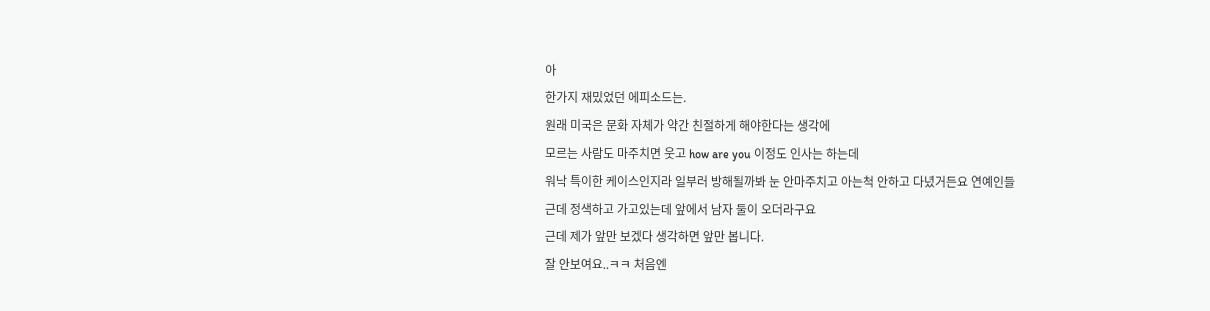아
한가지 재밌었던 에피소드는.
원래 미국은 문화 자체가 약간 친절하게 해야한다는 생각에
모르는 사람도 마주치면 웃고 how are you 이정도 인사는 하는데
워낙 특이한 케이스인지라 일부러 방해될까봐 눈 안마주치고 아는척 안하고 다녔거든요 연예인들
근데 정색하고 가고있는데 앞에서 남자 둘이 오더라구요
근데 제가 앞만 보겠다 생각하면 앞만 봅니다.
잘 안보여요..ㅋㅋ 처음엔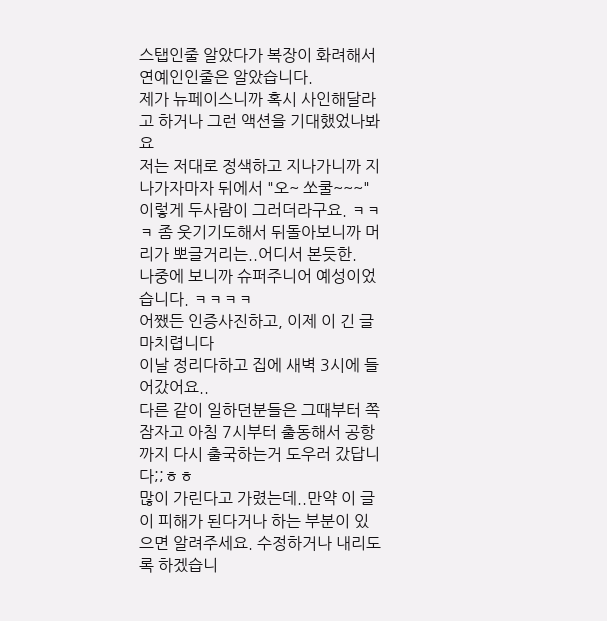스탭인줄 알았다가 복장이 화려해서 연예인인줄은 알았습니다.
제가 뉴페이스니까 혹시 사인해달라고 하거나 그런 액션을 기대했었나봐요
저는 저대로 정색하고 지나가니까 지나가자마자 뒤에서 "오~ 쏘쿨~~~"이렇게 두사람이 그러더라구요. ㅋㅋㅋ 좀 웃기기도해서 뒤돌아보니까 머리가 뽀글거리는..어디서 본듯한.
나중에 보니까 슈퍼주니어 예성이었습니다. ㅋㅋㅋㅋ
어쨌든 인증사진하고, 이제 이 긴 글 마치렵니다
이날 정리다하고 집에 새벽 3시에 들어갔어요..
다른 같이 일하던분들은 그때부터 쪽잠자고 아침 7시부터 출동해서 공항까지 다시 출국하는거 도우러 갔답니다;;ㅎㅎ
많이 가린다고 가렸는데..만약 이 글이 피해가 된다거나 하는 부분이 있으면 알려주세요. 수정하거나 내리도록 하겠습니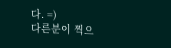다. =)
다른분이 찍으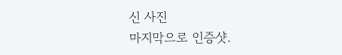신 사진
마지막으로 인증샷.